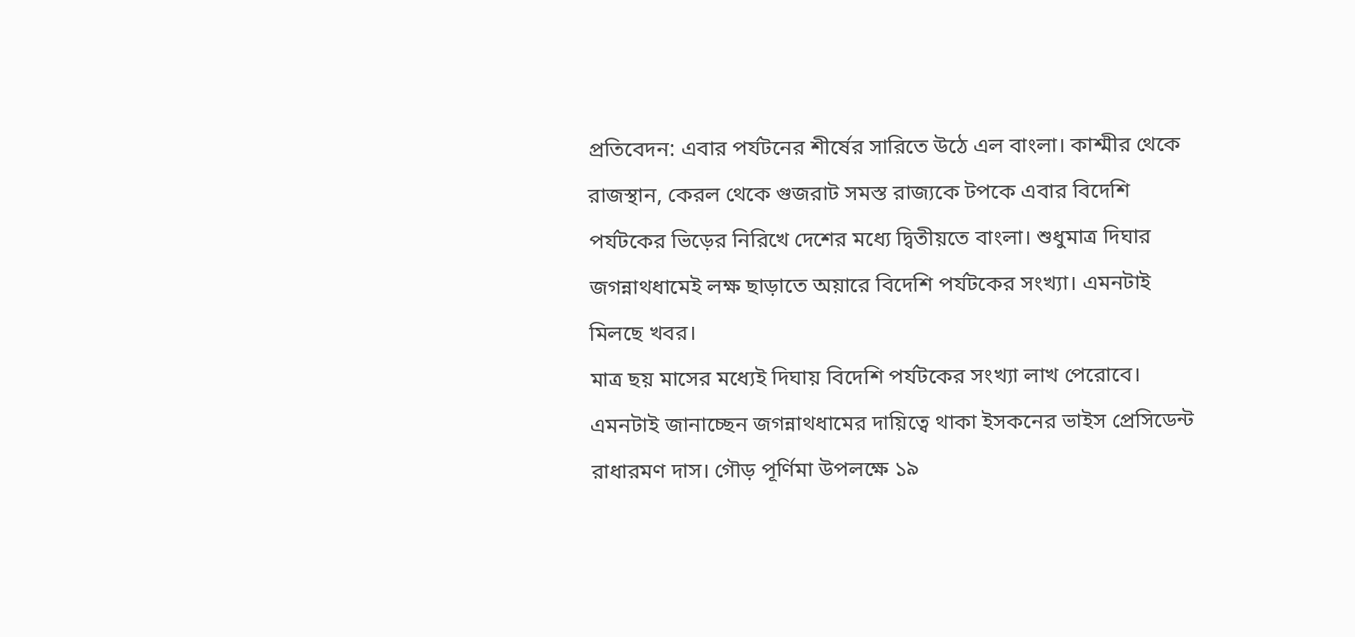প্রতিবেদন: এবার পর্যটনের শীর্ষের সারিতে উঠে এল বাংলা। কাশ্মীর থেকে রাজস্থান, কেরল থেকে গুজরাট সমস্ত রাজ্যকে টপকে এবার বিদেশি পর্যটকের ভিড়ের নিরিখে দেশের মধ্যে দ্বিতীয়তে বাংলা। শুধুমাত্র দিঘার জগন্নাথধামেই লক্ষ ছাড়াতে অয়ারে বিদেশি পর্যটকের সংখ্যা। এমনটাই মিলছে খবর।
মাত্র ছয় মাসের মধ্যেই দিঘায় বিদেশি পর্যটকের সংখ্যা লাখ পেরোবে। এমনটাই জানাচ্ছেন জগন্নাথধামের দায়িত্বে থাকা ইসকনের ভাইস প্রেসিডেন্ট রাধারমণ দাস। গৌড় পূর্ণিমা উপলক্ষে ১৯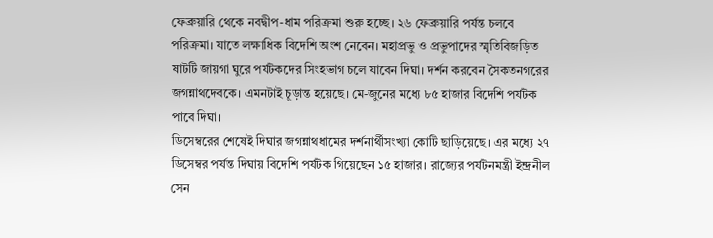ফেব্রুয়ারি থেকে নবদ্বীপ-ধাম পরিক্রমা শুরু হচ্ছে। ২৬ ফেব্রুয়ারি পর্যন্ত চলবে পরিক্রমা। যাতে লক্ষাধিক বিদেশি অংশ নেবেন। মহাপ্রভু ও প্রভুপাদের স্মৃতিবিজড়িত ষাটটি জায়গা ঘুরে পর্যটকদের সিংহভাগ চলে যাবেন দিঘা। দর্শন করবেন সৈকতনগরের জগন্নাথদেবকে। এমনটাই চূড়ান্ত হয়েছে। মে-জুনের মধ্যে ৮৫ হাজার বিদেশি পর্যটক পাবে দিঘা।
ডিসেম্বরের শেষেই দিঘার জগন্নাথধামের দর্শনার্থীসংখ্যা কোটি ছাড়িয়েছে। এর মধ্যে ২৭ ডিসেম্বর পর্যন্ত দিঘায় বিদেশি পর্যটক গিয়েছেন ১৫ হাজার। রাজ্যের পর্যটনমন্ত্রী ইন্দ্রনীল সেন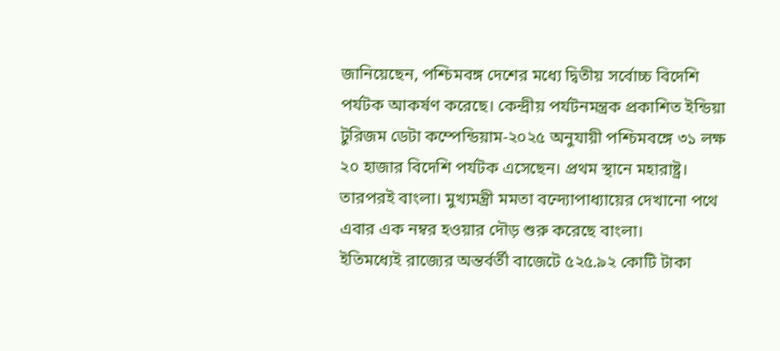জানিয়েছেন, পশ্চিমবঙ্গ দেশের মধ্যে দ্বিতীয় সর্বোচ্চ বিদেশি পর্যটক আকর্ষণ করেছে। কেন্দ্রীয় পর্যটনমন্ত্রক প্রকাশিত ইন্ডিয়া টুরিজম ডেটা কম্পেন্ডিয়াম-২০২৫ অনুযায়ী পশ্চিমবঙ্গে ৩১ লক্ষ ২০ হাজার বিদেশি পর্যটক এসেছেন। প্রথম স্থানে মহারাষ্ট্র। তারপরই বাংলা। মুখ্যমন্ত্রী মমতা বন্দ্যোপাধ্যায়ের দেখানো পথে এবার এক নম্বর হওয়ার দৌড় শুরু করেছে বাংলা।
ইতিমধ্যেই রাজ্যের অন্তর্বর্তী বাজেটে ৫২৫.৯২ কোটি টাকা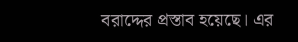বরাদ্দের প্রস্তাব হয়েছে। এর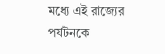মধ্যে এই রাজ্যের পর্যটনকে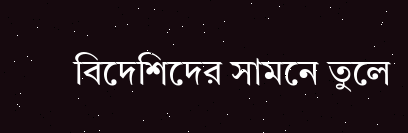বিদেশিদের সামনে তুলে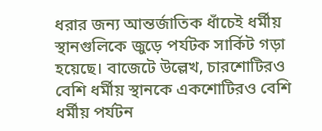ধরার জন্য আন্তর্জাতিক ধাঁচেই ধর্মীয় স্থানগুলিকে জুড়ে পর্যটক সার্কিট গড়া হয়েছে। বাজেটে উল্লেখ, চারশোটিরও বেশি ধর্মীয় স্থানকে একশোটিরও বেশি ধর্মীয় পর্যটন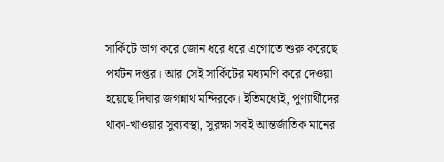সার্কিটে ভাগ করে জোন ধরে ধরে এগোতে শুরু করেছে পর্যটন দপ্তর। আর সেই সার্কিটের মধ্যমণি করে দেওয়া হয়েছে দিঘার জগন্নাথ মন্দিরকে। ইতিমধ্যেই, পুণ্যার্থীদের থাকা-খাওয়ার সুব্যবস্থা, সুরক্ষা সবই আন্তর্জাতিক মানের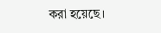করা হয়েছে।